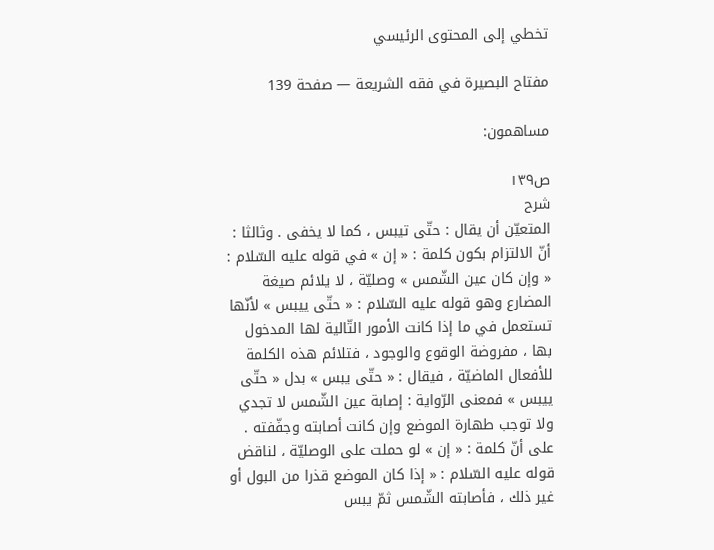تخطي إلى المحتوى الرئيسي

مفتاح البصيرة في فقه الشريعة — صفحة 139

مساهمون:

ص١٣٩
شرح
المتعيّن أن يقال : حتّى تيبس ، كما لا يخفى . وثالثا : أنّ الالتزام بكون كلمة : « إن » في قوله عليه السّلام : « وإن كان عين الشّمس » وصليّة ، لا يلائم صيغة المضارع وهو قوله عليه السّلام : « حتّى ييبس » لأنّها تستعمل في ما إذا كانت الأمور التّالية لها المدخول بها ، مفروضة الوقوع والوجود ، فتلائم هذه الكلمة للأفعال الماضيّة ، فيقال : « حتّى يبس » بدل « حتّى ييبس » فمعنى الرّواية : إصابة عين الشّمس لا تجدي ولا توجب طهارة الموضع وإن كانت أصابته وجفّفته . على أنّ كلمة : « إن » لو حملت على الوصليّة ، لناقض قوله عليه السّلام : « إذا كان الموضع قذرا من البول أو غير ذلك ، فأصابته الشّمس ثمّ يبس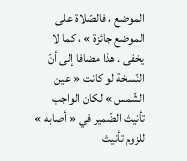الموضع ، فالصّلاة على الموضع جائزة » ، كما لا يخفى . هذا مضافا إلى أنّ النّسخة لو كانت « عين الشّمس » لكان الواجب تأنيث الضّمير في « أصابه » للزوم تأنيث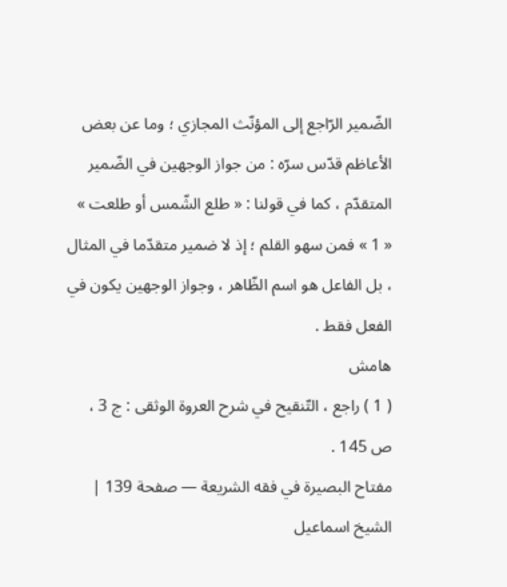الضّمير الرّاجع إلى المؤنّث المجازي ؛ وما عن بعض الأعاظم قدّس سرّه : من جواز الوجهين في الضّمير المتقدّم ، كما في قولنا : « طلع الشّمس أو طلعت » « 1 » فمن سهو القلم ؛ إذ لا ضمير متقدّما في المثال ، بل الفاعل هو اسم الظّاهر ، وجواز الوجهين يكون في الفعل فقط .
هامش
( 1 ) راجع ، التّنقيح في شرح العروة الوثقى : ج 3 ، ص 145 .
مفتاح البصيرة في فقه الشريعة — صفحة 139 | الشيخ اسماعيل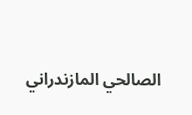الصالحي المازندراني